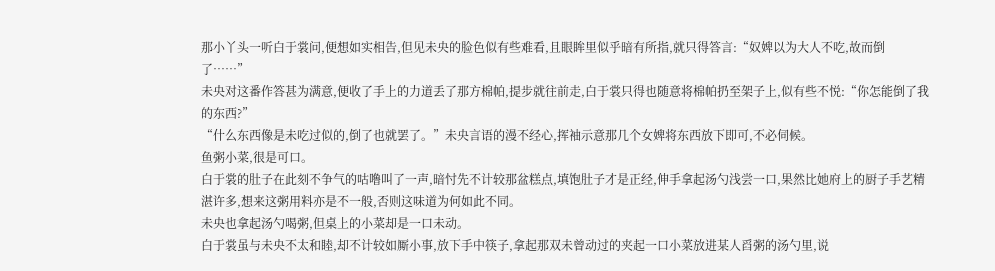那小丫头一听白于裳问,便想如实相告,但见未央的脸色似有些难看,且眼眸里似乎暗有所指,就只得答言:“奴婢以为大人不吃,故而倒了……”
未央对这番作答甚为满意,便收了手上的力道丢了那方棉帕,提步就往前走,白于裳只得也随意将棉帕扔至架子上,似有些不悦:“你怎能倒了我的东西?”
“什么东西像是未吃过似的,倒了也就罢了。”未央言语的漫不经心,挥袖示意那几个女婢将东西放下即可,不必伺候。
鱼粥小菜,很是可口。
白于裳的肚子在此刻不争气的咕噜叫了一声,暗忖先不计较那盆糕点,填饱肚子才是正经,伸手拿起汤勺浅尝一口,果然比她府上的厨子手艺精湛许多,想来这粥用料亦是不一般,否则这味道为何如此不同。
未央也拿起汤勺喝粥,但桌上的小菜却是一口未动。
白于裳虽与未央不太和睦,却不计较如厮小事,放下手中筷子,拿起那双未曾动过的夹起一口小菜放进某人舀粥的汤勺里,说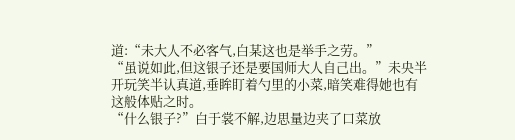道:“未大人不必客气,白某这也是举手之劳。”
“虽说如此,但这银子还是要国师大人自己出。”未央半开玩笑半认真道,垂眸盯着勺里的小菜,暗笑难得她也有这般体贴之时。
“什么银子?”白于裳不解,边思量边夹了口菜放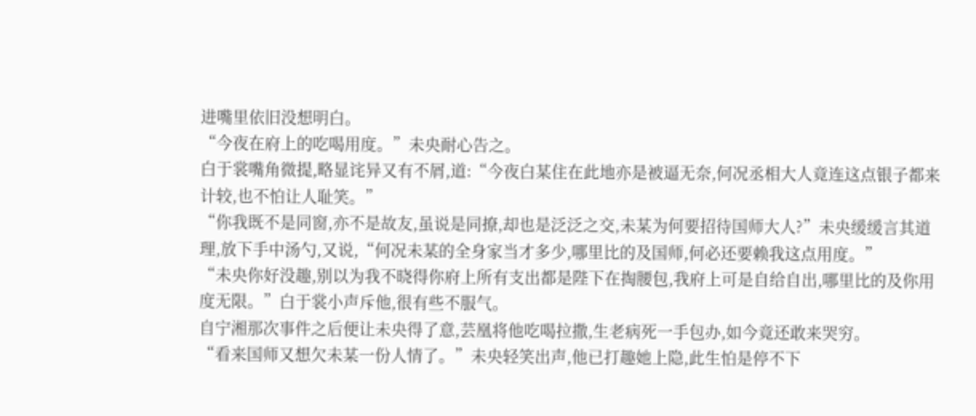进嘴里依旧没想明白。
“今夜在府上的吃喝用度。”未央耐心告之。
白于裳嘴角微提,略显诧异又有不屑,道:“今夜白某住在此地亦是被逼无奈,何况丞相大人竟连这点银子都来计较,也不怕让人耻笑。”
“你我既不是同窗,亦不是故友,虽说是同撩,却也是泛泛之交,未某为何要招待国师大人?”未央缓缓言其道理,放下手中汤勺,又说,“何况未某的全身家当才多少,哪里比的及国师,何必还要赖我这点用度。”
“未央你好没趣,别以为我不晓得你府上所有支出都是陛下在掏腰包,我府上可是自给自出,哪里比的及你用度无限。”白于裳小声斥他,很有些不服气。
自宁湘那次事件之后便让未央得了意,芸凰将他吃喝拉撒,生老病死一手包办,如今竟还敢来哭穷。
“看来国师又想欠未某一份人情了。”未央轻笑出声,他已打趣她上隐,此生怕是停不下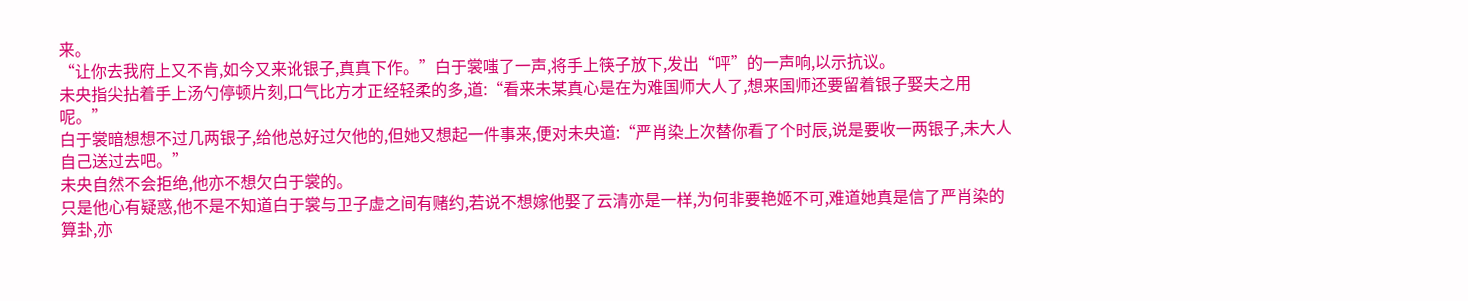来。
“让你去我府上又不肯,如今又来讹银子,真真下作。”白于裳嗤了一声,将手上筷子放下,发出“呯”的一声响,以示抗议。
未央指尖拈着手上汤勺停顿片刻,口气比方才正经轻柔的多,道:“看来未某真心是在为难国师大人了,想来国师还要留着银子娶夫之用呢。”
白于裳暗想想不过几两银子,给他总好过欠他的,但她又想起一件事来,便对未央道:“严肖染上次替你看了个时辰,说是要收一两银子,未大人自己送过去吧。”
未央自然不会拒绝,他亦不想欠白于裳的。
只是他心有疑惑,他不是不知道白于裳与卫子虚之间有赌约,若说不想嫁他娶了云清亦是一样,为何非要艳姬不可,难道她真是信了严肖染的算卦,亦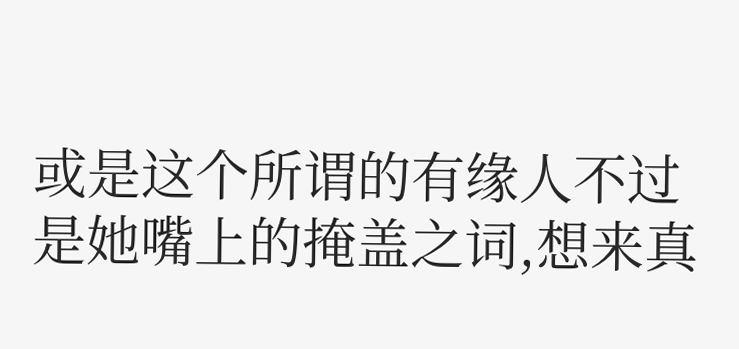或是这个所谓的有缘人不过是她嘴上的掩盖之词,想来真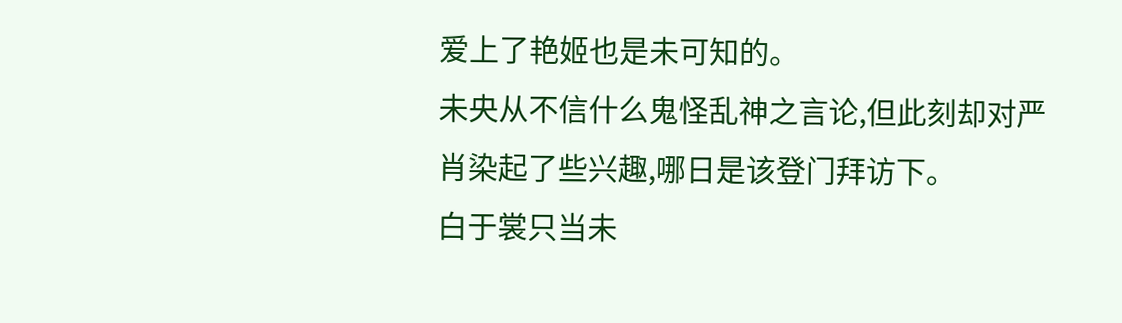爱上了艳姬也是未可知的。
未央从不信什么鬼怪乱神之言论,但此刻却对严肖染起了些兴趣,哪日是该登门拜访下。
白于裳只当未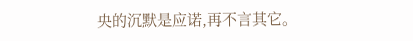央的沉默是应诺,再不言其它。